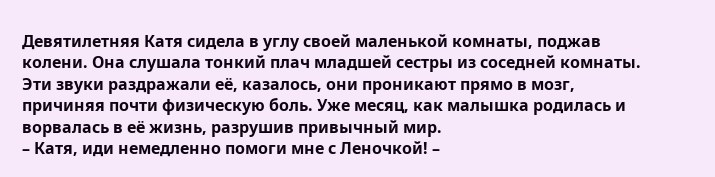Девятилетняя Катя сидела в углу своей маленькой комнаты, поджав колени. Она слушала тонкий плач младшей сестры из соседней комнаты.
Эти звуки раздражали её, казалось, они проникают прямо в мозг, причиняя почти физическую боль. Уже месяц, как малышка родилась и ворвалась в её жизнь, разрушив привычный мир.
– Катя, иди немедленно помоги мне с Леночкой! –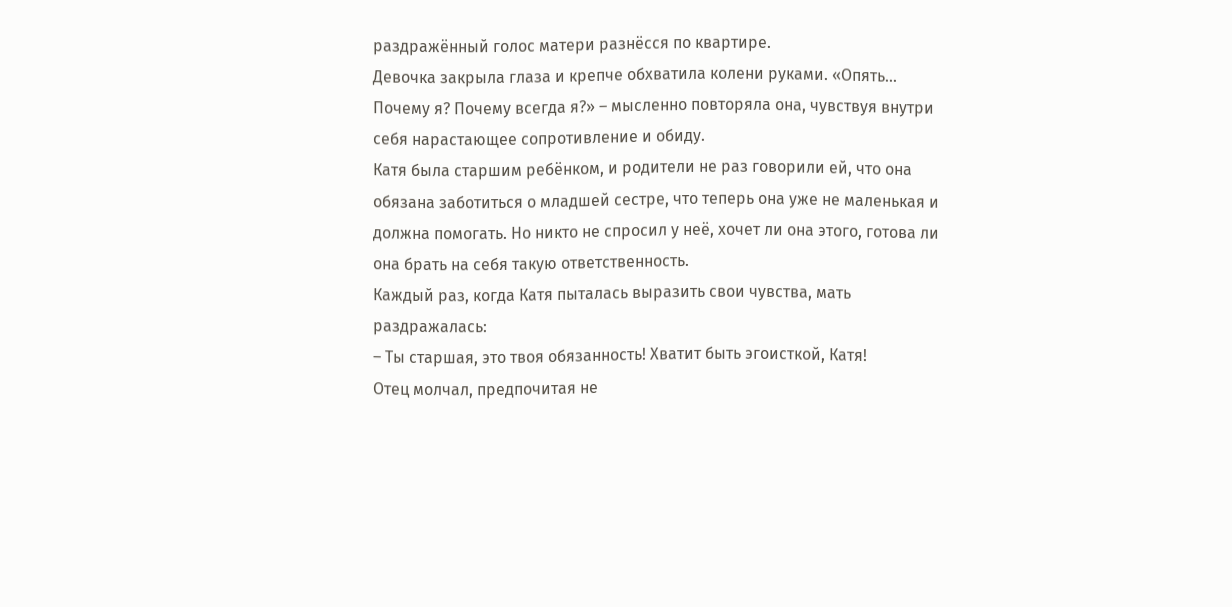раздражённый голос матери разнёсся по квартире.
Девочка закрыла глаза и крепче обхватила колени руками. «Опять... Почему я? Почему всегда я?» – мысленно повторяла она, чувствуя внутри себя нарастающее сопротивление и обиду.
Катя была старшим ребёнком, и родители не раз говорили ей, что она обязана заботиться о младшей сестре, что теперь она уже не маленькая и должна помогать. Но никто не спросил у неё, хочет ли она этого, готова ли она брать на себя такую ответственность.
Каждый раз, когда Катя пыталась выразить свои чувства, мать раздражалась:
– Ты старшая, это твоя обязанность! Хватит быть эгоисткой, Катя!
Отец молчал, предпочитая не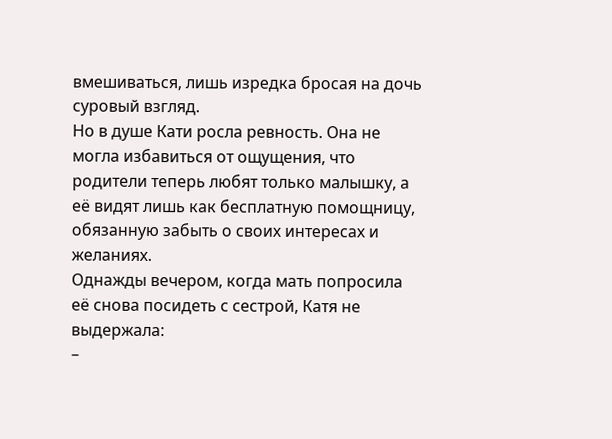вмешиваться, лишь изредка бросая на дочь суровый взгляд.
Но в душе Кати росла ревность. Она не могла избавиться от ощущения, что родители теперь любят только малышку, а её видят лишь как бесплатную помощницу, обязанную забыть о своих интересах и желаниях.
Однажды вечером, когда мать попросила её снова посидеть с сестрой, Катя не выдержала:
–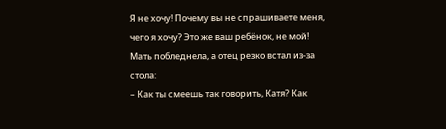Я не хочу! Почему вы не спрашиваете меня, чего я хочу? Это же ваш ребёнок, не мой!
Мать побледнела, а отец резко встал из-за стола:
– Как ты смеешь так говорить, Катя? Как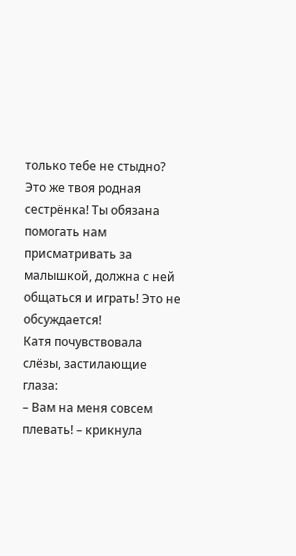только тебе не стыдно? Это же твоя родная сестрёнка! Ты обязана помогать нам присматривать за малышкой, должна с ней общаться и играть! Это не обсуждается!
Катя почувствовала слёзы, застилающие глаза:
– Вам на меня совсем плевать! – крикнула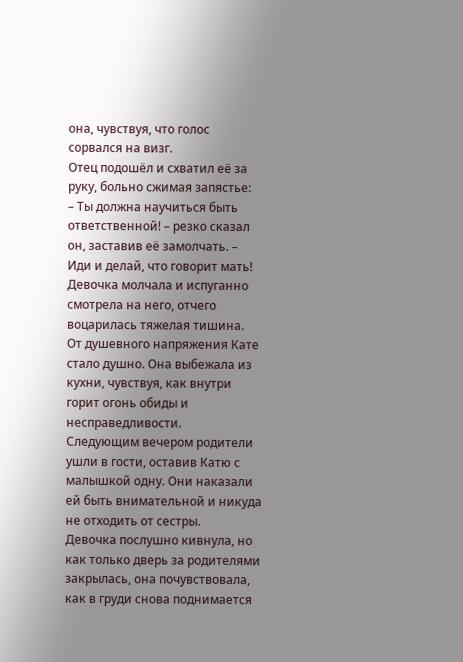она, чувствуя, что голос сорвался на визг.
Отец подошёл и схватил её за руку, больно сжимая запястье:
– Ты должна научиться быть ответственной! – резко сказал он, заставив её замолчать. – Иди и делай, что говорит мать!
Девочка молчала и испуганно смотрела на него, отчего воцарилась тяжелая тишина.
От душевного напряжения Кате стало душно. Она выбежала из кухни, чувствуя, как внутри горит огонь обиды и несправедливости.
Следующим вечером родители ушли в гости, оставив Катю с малышкой одну. Они наказали ей быть внимательной и никуда не отходить от сестры.
Девочка послушно кивнула, но как только дверь за родителями закрылась, она почувствовала, как в груди снова поднимается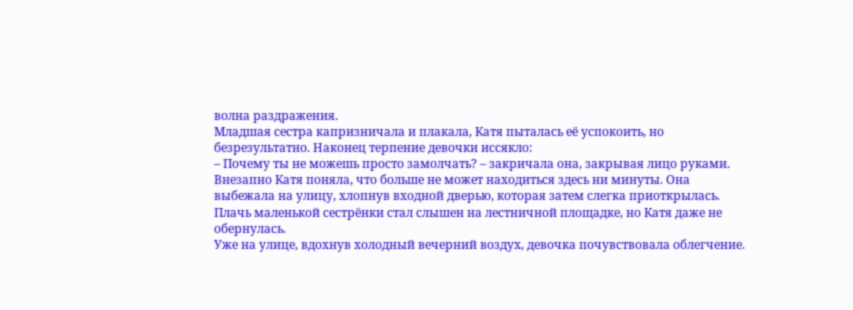волна раздражения.
Младшая сестра капризничала и плакала, Катя пыталась её успокоить, но безрезультатно. Наконец терпение девочки иссякло:
– Почему ты не можешь просто замолчать? – закричала она, закрывая лицо руками.
Внезапно Катя поняла, что больше не может находиться здесь ни минуты. Она выбежала на улицу, хлопнув входной дверью, которая затем слегка приоткрылась. Плачь маленькой сестрёнки стал слышен на лестничной площадке, но Катя даже не обернулась.
Уже на улице, вдохнув холодный вечерний воздух, девочка почувствовала облегчение.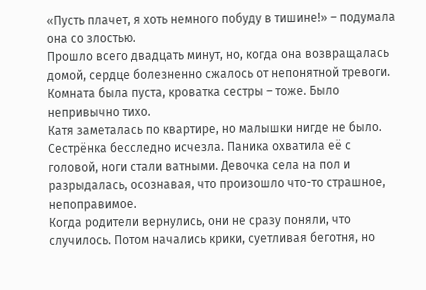«Пусть плачет, я хоть немного побуду в тишине!» – подумала она со злостью.
Прошло всего двадцать минут, но, когда она возвращалась домой, сердце болезненно сжалось от непонятной тревоги. Комната была пуста, кроватка сестры – тоже. Было непривычно тихо.
Катя заметалась по квартире, но малышки нигде не было. Сестрёнка бесследно исчезла. Паника охватила её с головой, ноги стали ватными. Девочка села на пол и разрыдалась, осознавая, что произошло что-то страшное, непоправимое.
Когда родители вернулись, они не сразу поняли, что случилось. Потом начались крики, суетливая беготня, но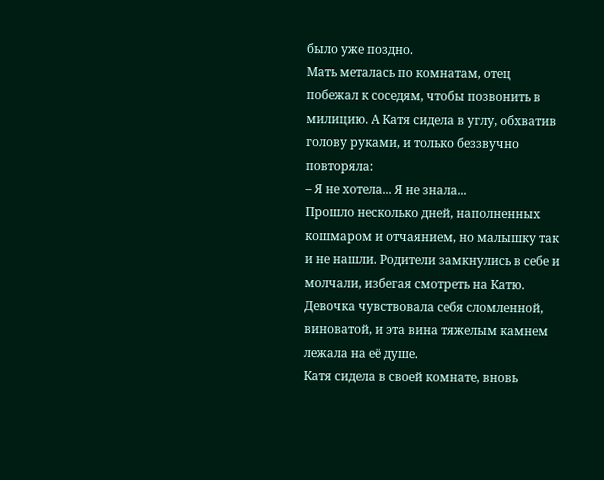было уже поздно.
Мать металась по комнатам, отец побежал к соседям, чтобы позвонить в милицию. А Катя сидела в углу, обхватив голову руками, и только беззвучно повторяла:
– Я не хотела... Я не знала...
Прошло несколько дней, наполненных кошмаром и отчаянием, но малышку так и не нашли. Родители замкнулись в себе и молчали, избегая смотреть на Катю. Девочка чувствовала себя сломленной, виноватой, и эта вина тяжелым камнем лежала на её душе.
Катя сидела в своей комнате, вновь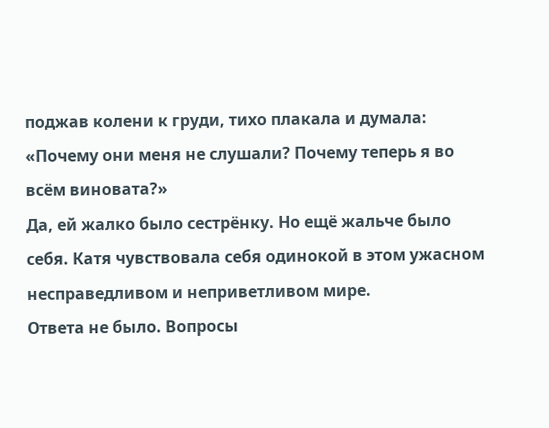поджав колени к груди, тихо плакала и думала: «Почему они меня не слушали? Почему теперь я во всём виновата?»
Да, ей жалко было сестрёнку. Но ещё жальче было себя. Катя чувствовала себя одинокой в этом ужасном несправедливом и неприветливом мире.
Ответа не было. Вопросы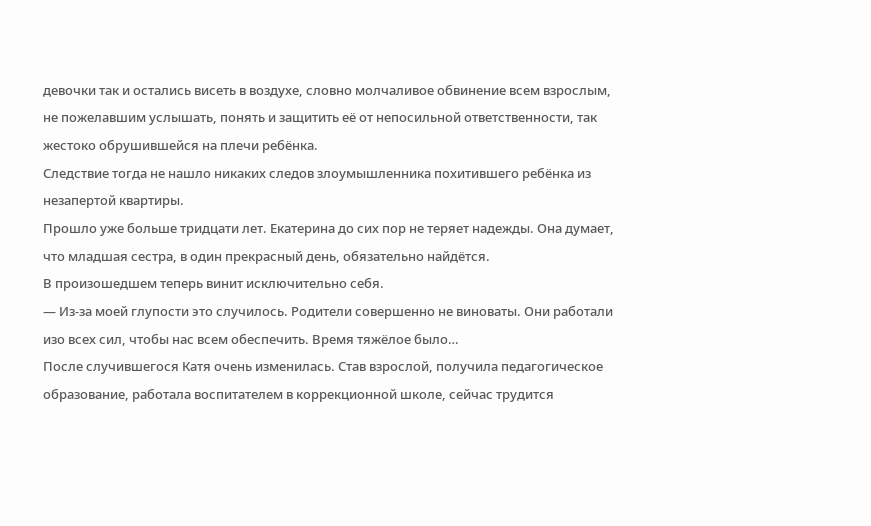девочки так и остались висеть в воздухе, словно молчаливое обвинение всем взрослым, не пожелавшим услышать, понять и защитить её от непосильной ответственности, так жестоко обрушившейся на плечи ребёнка.
Следствие тогда не нашло никаких следов злоумышленника похитившего ребёнка из незапертой квартиры.
Прошло уже больше тридцати лет. Екатерина до сих пор не теряет надежды. Она думает, что младшая сестра, в один прекрасный день, обязательно найдётся.
В произошедшем теперь винит исключительно себя.
— Из-за моей глупости это случилось. Родители совершенно не виноваты. Они работали изо всех сил, чтобы нас всем обеспечить. Время тяжёлое было…
После случившегося Катя очень изменилась. Став взрослой, получила педагогическое образование, работала воспитателем в коррекционной школе, сейчас трудится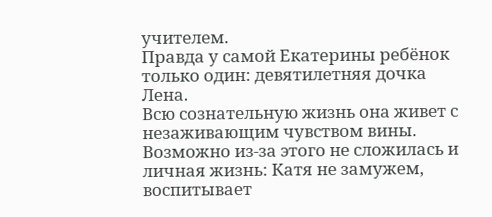учителем.
Правда у самой Екатерины ребёнок только один: девятилетняя дочка Лена.
Всю сознательную жизнь она живет с незаживающим чувством вины. Возможно из-за этого не сложилась и личная жизнь: Катя не замужем, воспитывает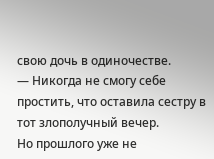свою дочь в одиночестве.
— Никогда не смогу себе простить, что оставила сестру в тот злополучный вечер.
Но прошлого уже не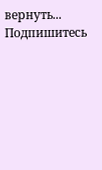вернуть...
Подпишитесь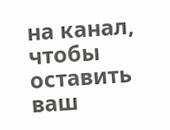на канал, чтобы оставить ваш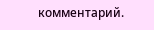комментарий.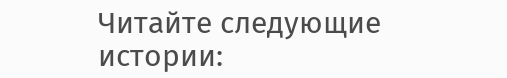Читайте следующие истории: